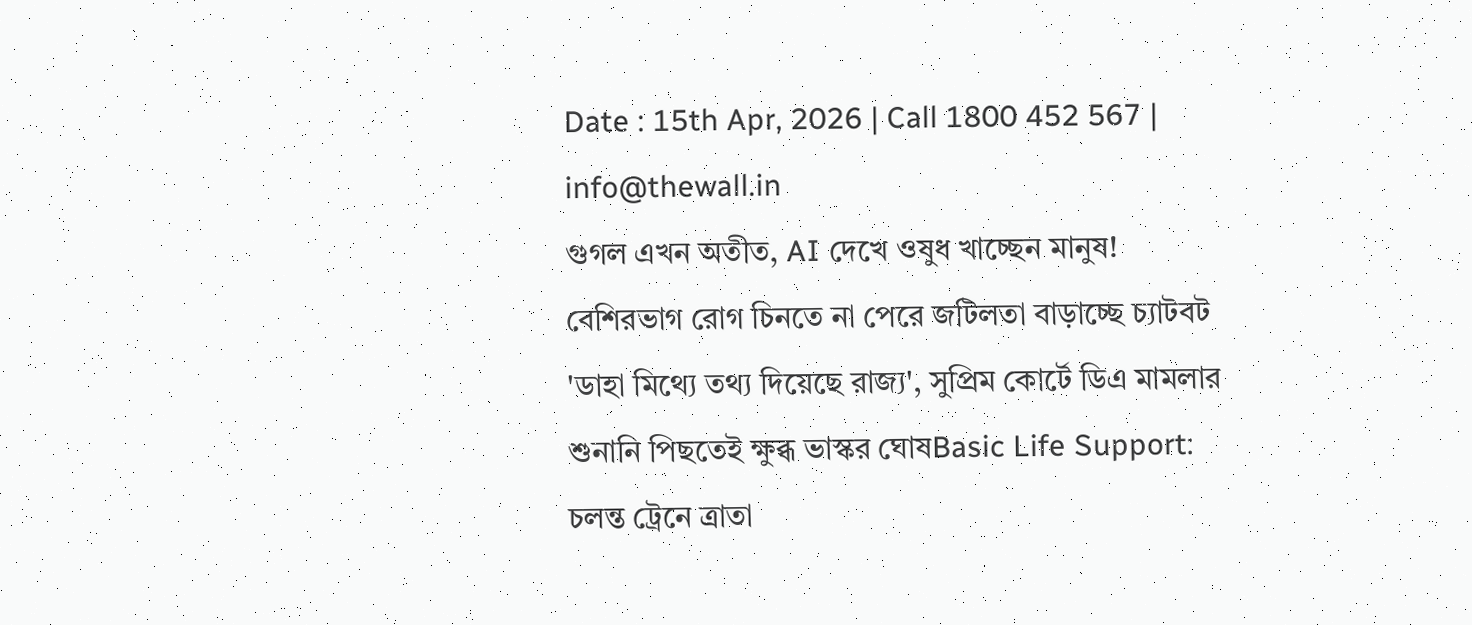Date : 15th Apr, 2026 | Call 1800 452 567 | info@thewall.in
গুগল এখন অতীত, AI দেখে ওষুধ খাচ্ছেন মানুষ! বেশিরভাগ রোগ চিনতে না পেরে জটিলতা বাড়াচ্ছে চ্যাটবট 'ডাহা মিথ্যে তথ্য দিয়েছে রাজ্য', সুপ্রিম কোর্টে ডিএ মামলার শুনানি পিছতেই ক্ষুব্ধ ভাস্কর ঘোষBasic Life Support: চলন্ত ট্রেনে ত্রাতা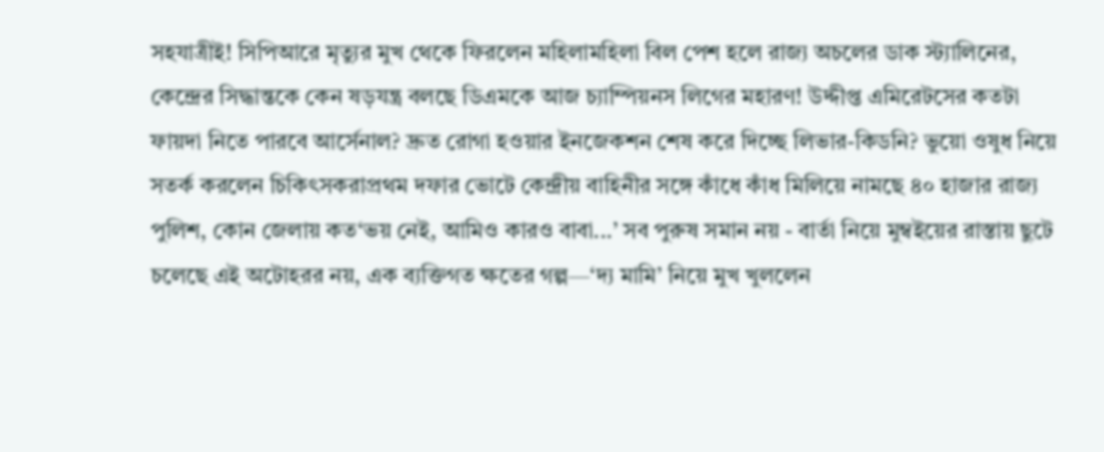সহযাত্রীই! সিপিআরে মৃত্যুর মুখ থেকে ফিরলেন মহিলামহিলা বিল পেশ হলে রাজ্য অচলের ডাক স্ট্যালিনের, কেন্দ্রের সিদ্ধান্তকে কেন ষড়যন্ত্র বলছে ডিএমকে আজ চ্যাম্পিয়নস লিগের মহারণ! উদ্দীপ্ত এমিরেটসের কতটা ফায়দা নিতে পারবে আর্সেনাল? দ্রুত রোগা হওয়ার ইনজেকশন শেষ করে দিচ্ছে লিভার-কিডনি? ভুয়ো ওষুধ নিয়ে সতর্ক করলেন চিকিৎসকরাপ্রথম দফার ভোটে কেন্দ্রীয় বাহিনীর সঙ্গে কাঁধে কাঁধ মিলিয়ে নামছে ৪০ হাজার রাজ্য পুলিশ, কোন জেলায় কত‘ভয় নেই, আমিও কারও বাবা...’ সব পুরুষ সমান নয় - বার্তা নিয়ে মুম্বইয়ের রাস্তায় ছুটে চলেছে এই অটোহরর নয়, এক ব্যক্তিগত ক্ষতের গল্প—‘দ্য মামি’ নিয়ে মুখ খুললেন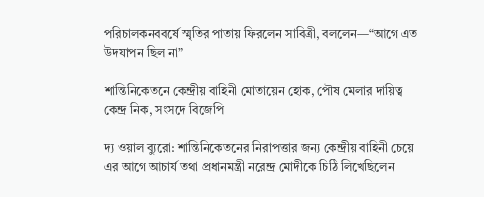পরিচালকনববর্ষে স্মৃতির পাতায় ফিরলেন সাবিত্রী, বললেন—“আগে এত উদযাপন ছিল না”

শান্তিনিকেতনে কেন্দ্রীয় বাহিনী মোতায়েন হোক, পৌষ মেলার দায়িত্ব কেন্দ্র নিক, সংসদে বিজেপি

দ্য ওয়াল ব্যুরো: শান্তিনিকেতনের নিরাপত্তার জন্য কেন্দ্রীয় বাহিনী চেয়ে এর আগে আচার্য তথা প্রধানমন্ত্রী নরেন্দ্র মোদীকে চিঠি লিখেছিলেন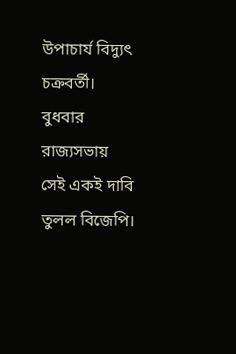উপাচার্য বিদ্যুৎ চক্রবর্তী। বুধবার রাজ্যসভায় সেই একই দাবি তুলল বিজেপি।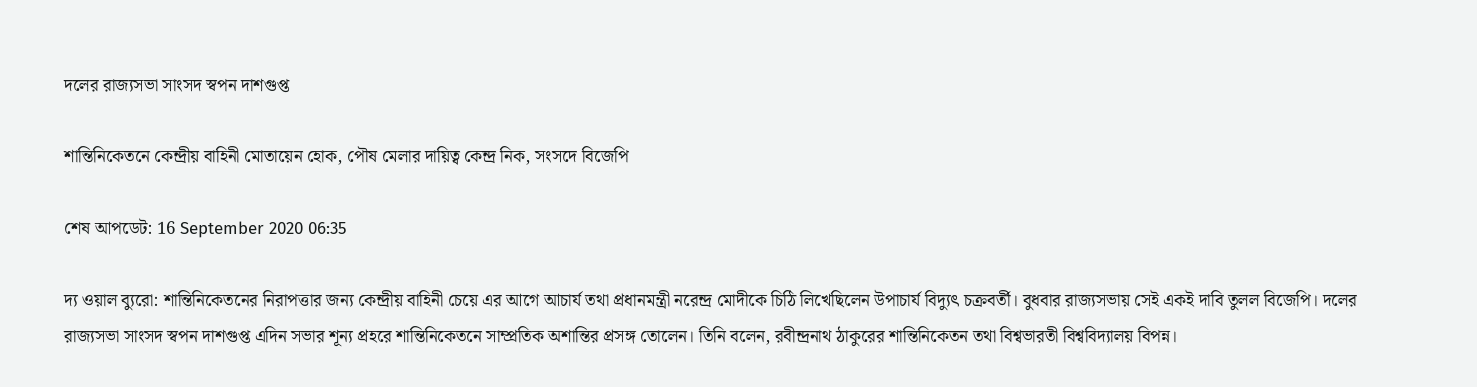দলের রাজ্যসভা সাংসদ স্বপন দাশগুপ্ত

শান্তিনিকেতনে কেন্দ্রীয় বাহিনী মোতায়েন হোক, পৌষ মেলার দায়িত্ব কেন্দ্র নিক, সংসদে বিজেপি

শেষ আপডেট: 16 September 2020 06:35

দ্য ওয়াল ব্যুরো: শান্তিনিকেতনের নিরাপত্তার জন্য কেন্দ্রীয় বাহিনী চেয়ে এর আগে আচার্য তথা প্রধানমন্ত্রী নরেন্দ্র মোদীকে চিঠি লিখেছিলেন উপাচার্য বিদ্যুৎ চক্রবর্তী। বুধবার রাজ্যসভায় সেই একই দাবি তুলল বিজেপি। দলের রাজ্যসভা সাংসদ স্বপন দাশগুপ্ত এদিন সভার শূন্য প্রহরে শান্তিনিকেতনে সাম্প্রতিক অশান্তির প্রসঙ্গ তোলেন। তিনি বলেন, রবীন্দ্রনাথ ঠাকুরের শান্তিনিকেতন তথা বিশ্বভারতী বিশ্ববিদ্যালয় বিপন্ন।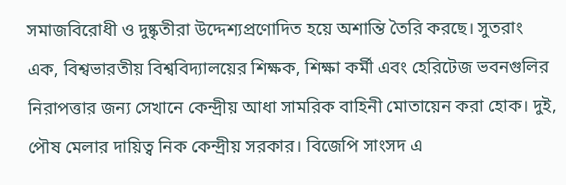সমাজবিরোধী ও দুষ্কৃতীরা উদ্দেশ্যপ্রণোদিত হয়ে অশান্তি তৈরি করছে। সুতরাং এক, বিশ্বভারতীয় বিশ্ববিদ্যালয়ের শিক্ষক, শিক্ষা কর্মী এবং হেরিটেজ ভবনগুলির নিরাপত্তার জন্য সেখানে কেন্দ্রীয় আধা সামরিক বাহিনী মোতায়েন করা হোক। দুই, পৌষ মেলার দায়িত্ব নিক কেন্দ্রীয় সরকার। বিজেপি সাংসদ এ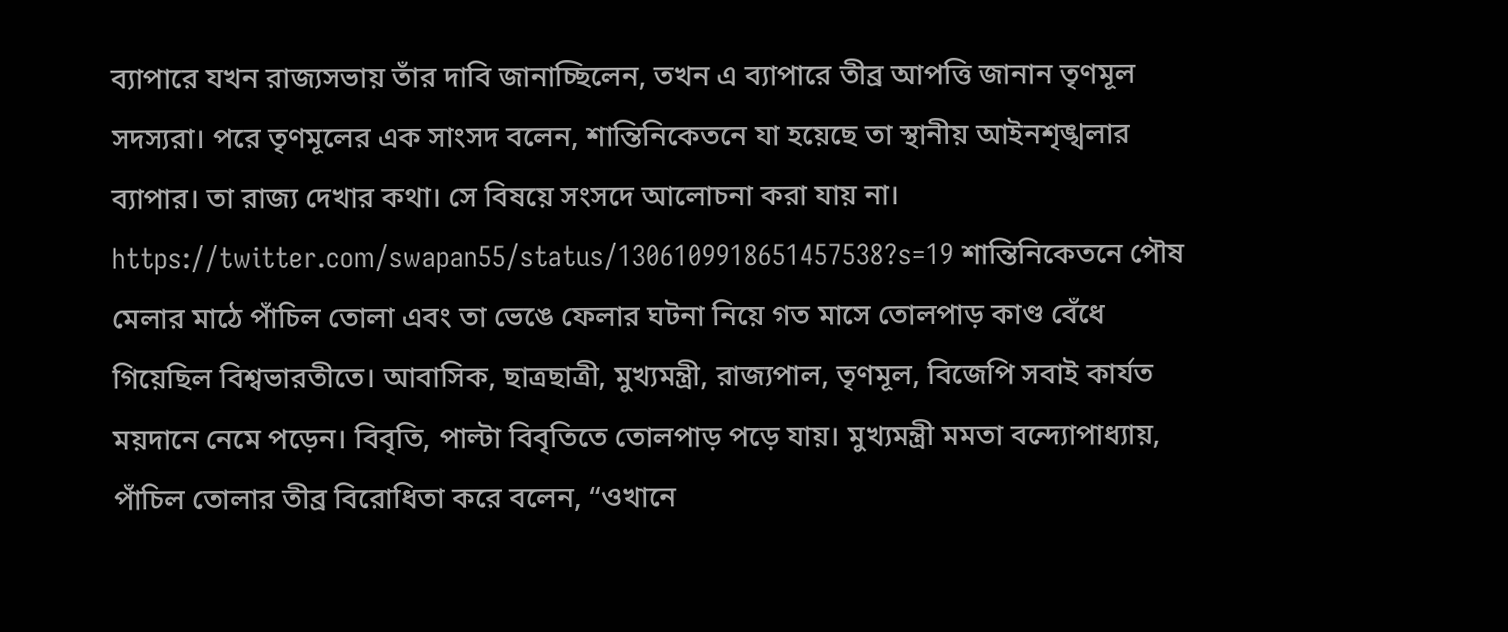ব্যাপারে যখন রাজ্যসভায় তাঁর দাবি জানাচ্ছিলেন, তখন এ ব্যাপারে তীব্র আপত্তি জানান তৃণমূল সদস্যরা। পরে তৃণমূলের এক সাংসদ বলেন, শান্তিনিকেতনে যা হয়েছে তা স্থানীয় আইনশৃঙ্খলার ব্যাপার। তা রাজ্য দেখার কথা। সে বিষয়ে সংসদে আলোচনা করা যায় না। https://twitter.com/swapan55/status/1306109918651457538?s=19 শান্তিনিকেতনে পৌষ মেলার মাঠে পাঁচিল তোলা এবং তা ভেঙে ফেলার ঘটনা নিয়ে গত মাসে তোলপাড় কাণ্ড বেঁধে গিয়েছিল বিশ্বভারতীতে। আবাসিক, ছাত্রছাত্রী, মুখ্যমন্ত্রী, রাজ্যপাল, তৃণমূল, বিজেপি সবাই কার্যত ময়দানে নেমে পড়েন। বিবৃতি, পাল্টা বিবৃতিতে তোলপাড় পড়ে যায়। মুখ্যমন্ত্রী মমতা বন্দ্যোপাধ্যায়, পাঁচিল তোলার তীব্র বিরোধিতা করে বলেন, “ওখানে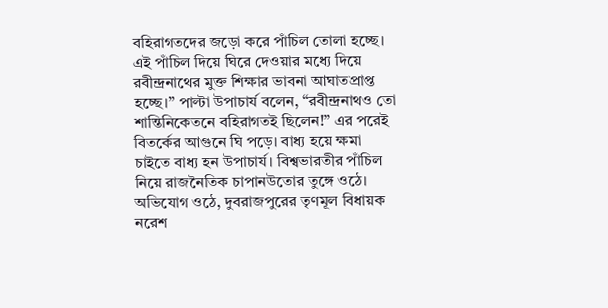বহিরাগতদের জড়ো করে পাঁচিল তোলা হচ্ছে। এই পাঁচিল দিয়ে ঘিরে দেওয়ার মধ্যে দিয়ে রবীন্দ্রনাথের মুক্ত শিক্ষার ভাবনা আঘাতপ্রাপ্ত হচ্ছে।” পাল্টা উপাচার্য বলেন, “রবীন্দ্রনাথও তো শান্তিনিকেতনে বহিরাগতই ছিলেন!” এর পরেই বিতর্কের আগুনে ঘি পড়ে। বাধ্য হয়ে ক্ষমা চাইতে বাধ্য হন উপাচার্য। বিশ্বভারতীর পাঁচিল নিয়ে রাজনৈতিক চাপানউতোর তুঙ্গে ওঠে। অভিযোগ ওঠে, দুবরাজপুরের তৃণমূল বিধায়ক নরেশ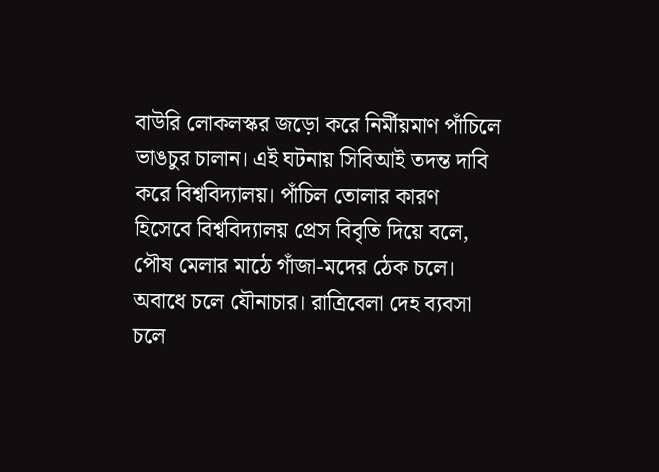বাউরি লোকলস্কর জড়ো করে নির্মীয়মাণ পাঁচিলে ভাঙচুর চালান। এই ঘটনায় সিবিআই তদন্ত দাবি করে বিশ্ববিদ্যালয়। পাঁচিল তোলার কারণ হিসেবে বিশ্ববিদ্যালয় প্রেস বিবৃতি দিয়ে বলে, পৌষ মেলার মাঠে গাঁজা-মদের ঠেক চলে। অবাধে চলে যৌনাচার। রাত্রিবেলা দেহ ব্যবসা চলে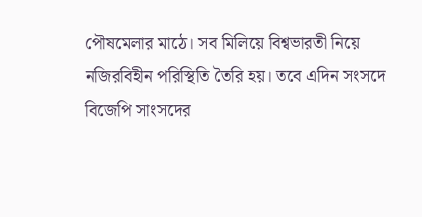পৌষমেলার মাঠে। সব মিলিয়ে বিশ্বভারতী নিয়ে নজিরবিহীন পরিস্থিতি তৈরি হয়। তবে এদিন সংসদে বিজেপি সাংসদের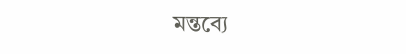মন্তব্যে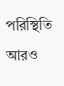পরিস্থিতি আরও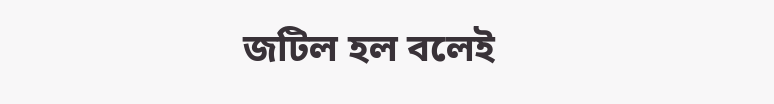জটিল হল বলেই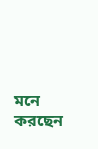মনে করছেন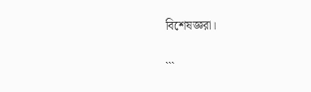বিশেষজ্ঞরা।

```